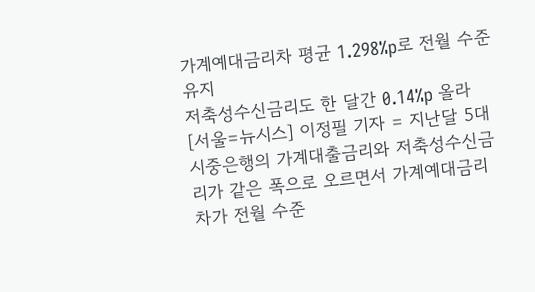가계예대금리차 평균 1.298%p로 전월 수준 유지
저축성수신금리도 한 달간 0.14%p 올라
[서울=뉴시스] 이정필 기자 = 지난달 5대 시중은행의 가계대출금리와 저축성수신금리가 같은 폭으로 오르면서 가계예대금리차가 전월 수준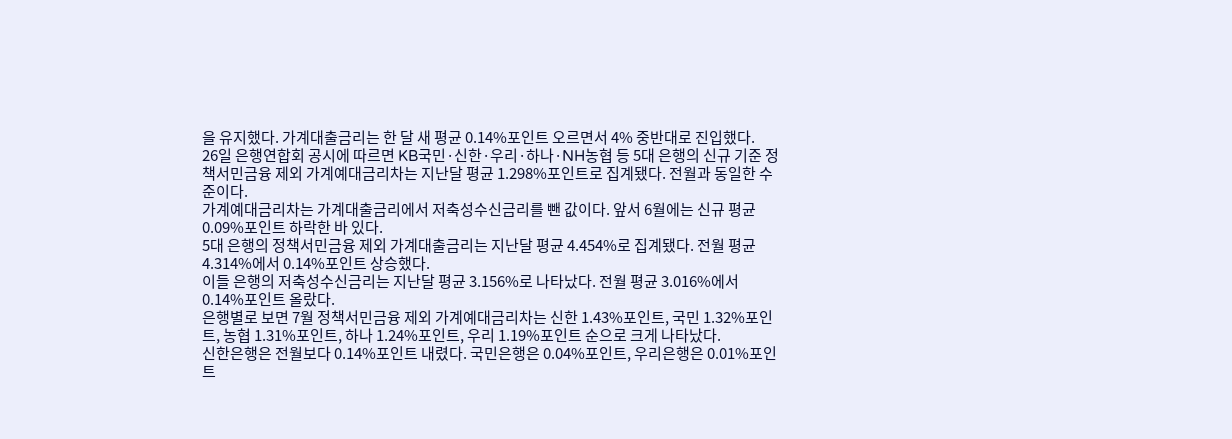을 유지했다. 가계대출금리는 한 달 새 평균 0.14%포인트 오르면서 4% 중반대로 진입했다.
26일 은행연합회 공시에 따르면 KB국민·신한·우리·하나·NH농협 등 5대 은행의 신규 기준 정책서민금융 제외 가계예대금리차는 지난달 평균 1.298%포인트로 집계됐다. 전월과 동일한 수준이다.
가계예대금리차는 가계대출금리에서 저축성수신금리를 뺀 값이다. 앞서 6월에는 신규 평균 0.09%포인트 하락한 바 있다.
5대 은행의 정책서민금융 제외 가계대출금리는 지난달 평균 4.454%로 집계됐다. 전월 평균 4.314%에서 0.14%포인트 상승했다.
이들 은행의 저축성수신금리는 지난달 평균 3.156%로 나타났다. 전월 평균 3.016%에서 0.14%포인트 올랐다.
은행별로 보면 7월 정책서민금융 제외 가계예대금리차는 신한 1.43%포인트, 국민 1.32%포인트, 농협 1.31%포인트, 하나 1.24%포인트, 우리 1.19%포인트 순으로 크게 나타났다.
신한은행은 전월보다 0.14%포인트 내렸다. 국민은행은 0.04%포인트, 우리은행은 0.01%포인트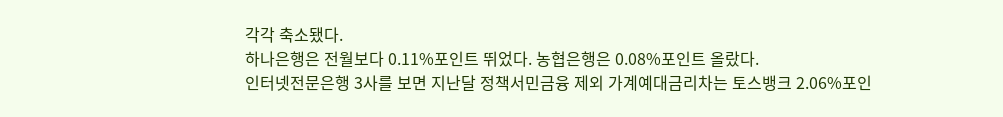각각 축소됐다.
하나은행은 전월보다 0.11%포인트 뛰었다. 농협은행은 0.08%포인트 올랐다.
인터넷전문은행 3사를 보면 지난달 정책서민금융 제외 가계예대금리차는 토스뱅크 2.06%포인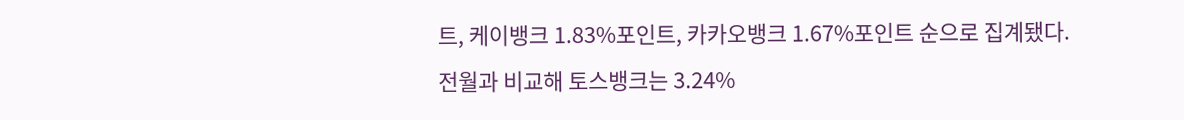트, 케이뱅크 1.83%포인트, 카카오뱅크 1.67%포인트 순으로 집계됐다.
전월과 비교해 토스뱅크는 3.24%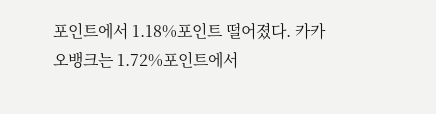포인트에서 1.18%포인트 떨어졌다. 카카오뱅크는 1.72%포인트에서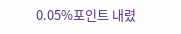0.05%포인트 내렸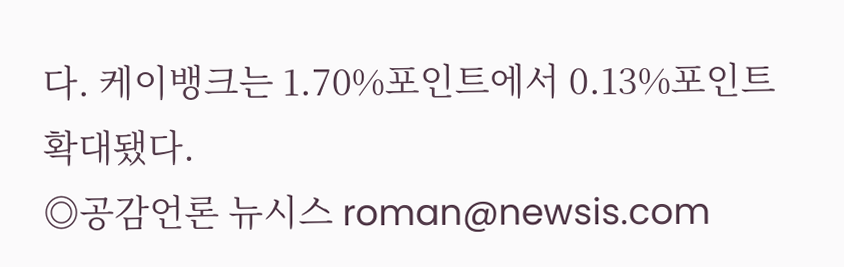다. 케이뱅크는 1.70%포인트에서 0.13%포인트 확대됐다.
◎공감언론 뉴시스 roman@newsis.com